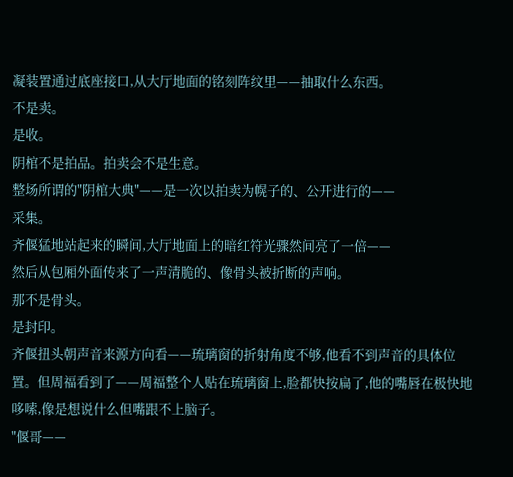凝装置通过底座接口,从大厅地面的铭刻阵纹里——抽取什么东西。
不是卖。
是收。
阴棺不是拍品。拍卖会不是生意。
整场所谓的"阴棺大典"——是一次以拍卖为幌子的、公开进行的——
采集。
齐偃猛地站起来的瞬间,大厅地面上的暗红符光骤然间亮了一倍——
然后从包厢外面传来了一声清脆的、像骨头被折断的声响。
那不是骨头。
是封印。
齐偃扭头朝声音来源方向看——琉璃窗的折射角度不够,他看不到声音的具体位置。但周福看到了——周福整个人贴在琉璃窗上,脸都快按扁了,他的嘴唇在极快地哆嗦,像是想说什么但嘴跟不上脑子。
"偃哥——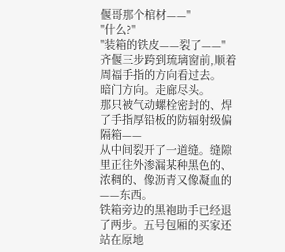偃哥那个棺材——"
"什么?"
"装箱的铁皮——裂了——"
齐偃三步跨到琉璃窗前,顺着周福手指的方向看过去。
暗门方向。走廊尽头。
那只被气动螺栓密封的、焊了手指厚铅板的防辐射级偏隔箱——
从中间裂开了一道缝。缝隙里正往外渗漏某种黑色的、浓稠的、像沥青又像凝血的——东西。
铁箱旁边的黑袍助手已经退了两步。五号包厢的买家还站在原地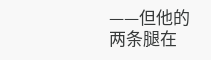——但他的两条腿在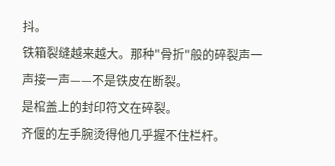抖。
铁箱裂缝越来越大。那种"骨折"般的碎裂声一声接一声——不是铁皮在断裂。
是棺盖上的封印符文在碎裂。
齐偃的左手腕烫得他几乎握不住栏杆。